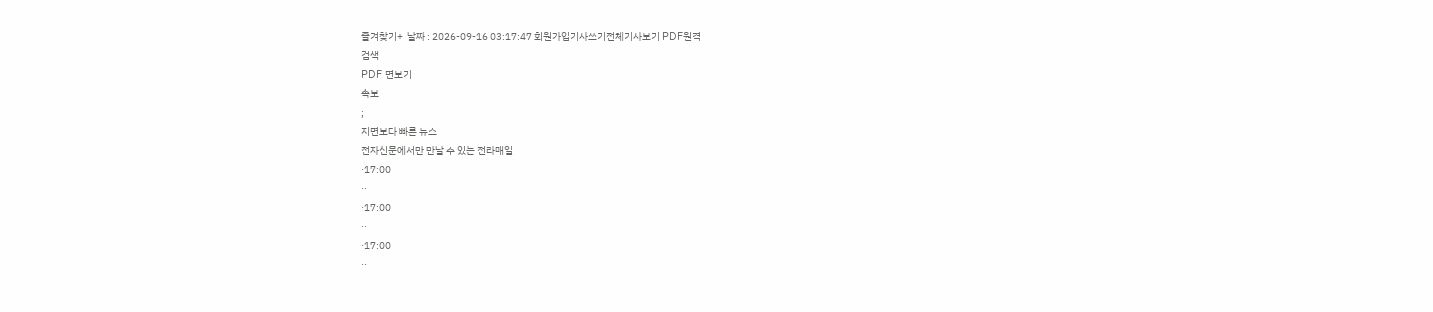즐겨찾기+  날짜 : 2026-09-16 03:17:47 회원가입기사쓰기전체기사보기 PDF원격
검색
PDF 면보기
속보
;
지면보다 빠른 뉴스
전자신문에서만 만날 수 있는 전라매일
·17:00
··
·17:00
··
·17:00
··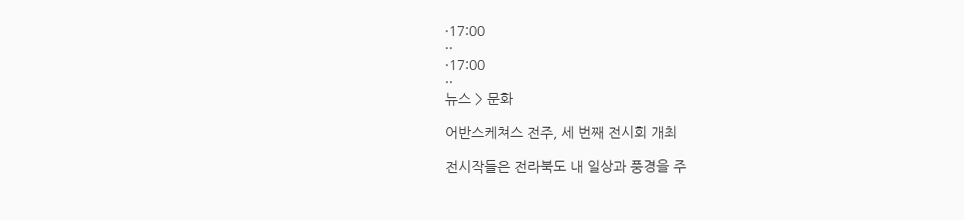·17:00
··
·17:00
··
뉴스 > 문화

어반스케쳐스 전주, 세 번째 전시회 개최

전시작들은 전라북도 내 일상과 풍경을 주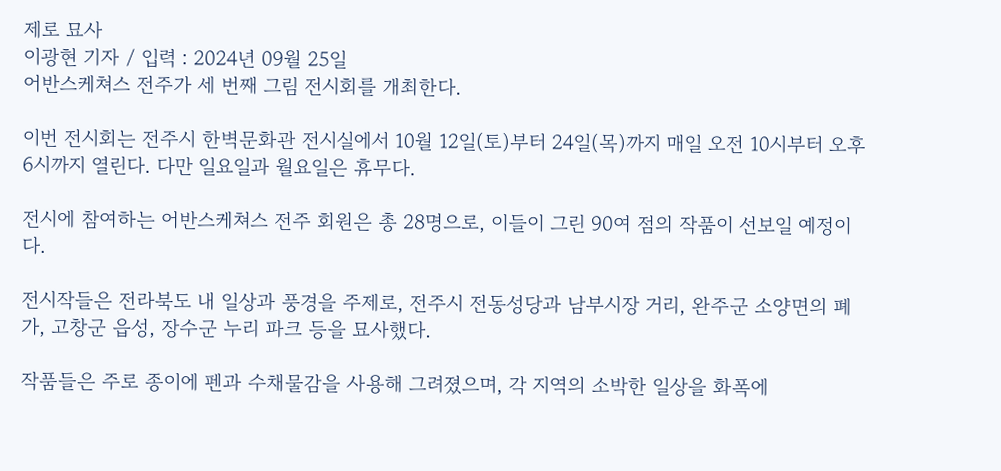제로 묘사
이광현 기자 / 입력 : 2024년 09월 25일
어반스케쳐스 전주가 세 번째 그림 전시회를 개최한다.

이번 전시회는 전주시 한벽문화관 전시실에서 10월 12일(토)부터 24일(목)까지 매일 오전 10시부터 오후 6시까지 열린다. 다만 일요일과 월요일은 휴무다.

전시에 참여하는 어반스케쳐스 전주 회원은 총 28명으로, 이들이 그린 90여 점의 작품이 선보일 예정이다.

전시작들은 전라북도 내 일상과 풍경을 주제로, 전주시 전동성당과 남부시장 거리, 완주군 소양면의 폐가, 고창군 읍성, 장수군 누리 파크 등을 묘사했다.

작품들은 주로 종이에 펜과 수채물감을 사용해 그려졌으며, 각 지역의 소박한 일상을 화폭에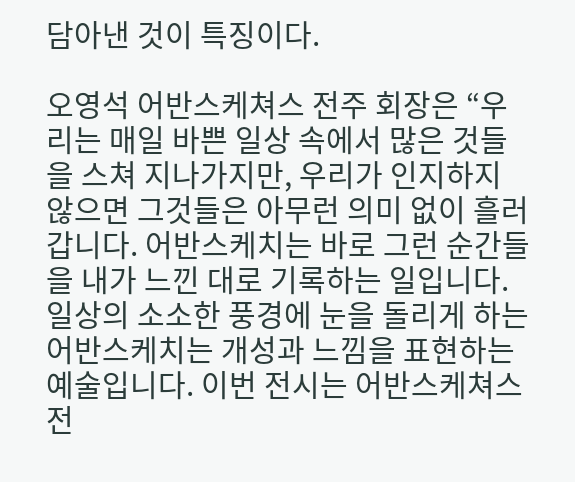담아낸 것이 특징이다.

오영석 어반스케쳐스 전주 회장은 “우리는 매일 바쁜 일상 속에서 많은 것들을 스쳐 지나가지만, 우리가 인지하지 않으면 그것들은 아무런 의미 없이 흘러갑니다. 어반스케치는 바로 그런 순간들을 내가 느낀 대로 기록하는 일입니다. 일상의 소소한 풍경에 눈을 돌리게 하는 어반스케치는 개성과 느낌을 표현하는 예술입니다. 이번 전시는 어반스케쳐스 전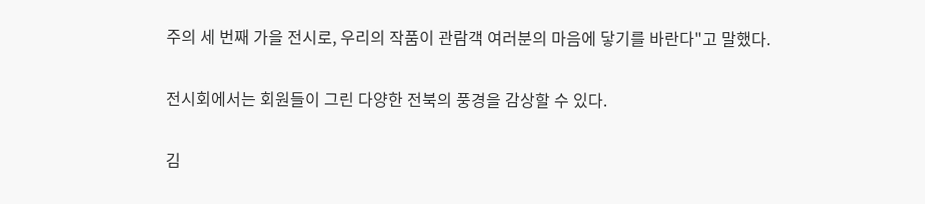주의 세 번째 가을 전시로, 우리의 작품이 관람객 여러분의 마음에 닿기를 바란다"고 말했다.

전시회에서는 회원들이 그린 다양한 전북의 풍경을 감상할 수 있다.

김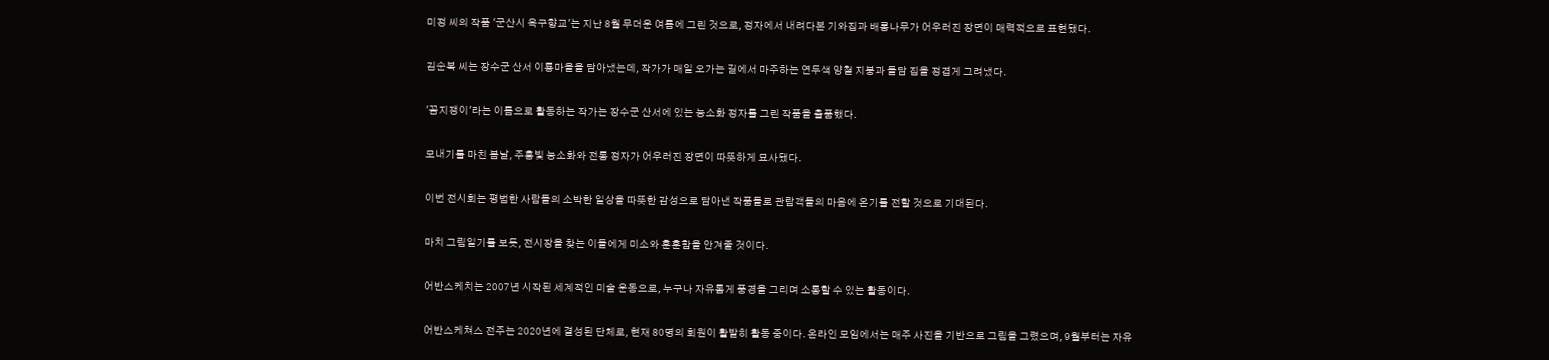미정 씨의 작품 '군산시 옥구향교'는 지난 8월 무더운 여름에 그린 것으로, 정자에서 내려다본 기와집과 배롱나무가 어우러진 장면이 매력적으로 표현됐다.

김순복 씨는 장수군 산서 이룡마을을 담아냈는데, 작가가 매일 오가는 길에서 마주하는 연두색 양철 지붕과 돌담 집을 정겹게 그려냈다.

'꼼지쟁이'라는 이름으로 활동하는 작가는 장수군 산서에 있는 능소화 정자를 그린 작품을 출품했다.

모내기를 마친 봄날, 주홍빛 능소화와 전통 정자가 어우러진 장면이 따뜻하게 묘사됐다.

이번 전시회는 평범한 사람들의 소박한 일상을 따뜻한 감성으로 담아낸 작품들로 관람객들의 마음에 온기를 전할 것으로 기대된다.

마치 그림일기를 보듯, 전시장을 찾는 이들에게 미소와 훈훈함을 안겨줄 것이다.

어반스케치는 2007년 시작된 세계적인 미술 운동으로, 누구나 자유롭게 풍경을 그리며 소통할 수 있는 활동이다.

어반스케쳐스 전주는 2020년에 결성된 단체로, 현재 80명의 회원이 활발히 활동 중이다. 온라인 모임에서는 매주 사진을 기반으로 그림을 그렸으며, 9월부터는 자유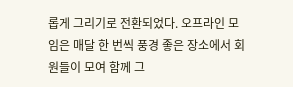롭게 그리기로 전환되었다. 오프라인 모임은 매달 한 번씩 풍경 좋은 장소에서 회원들이 모여 함께 그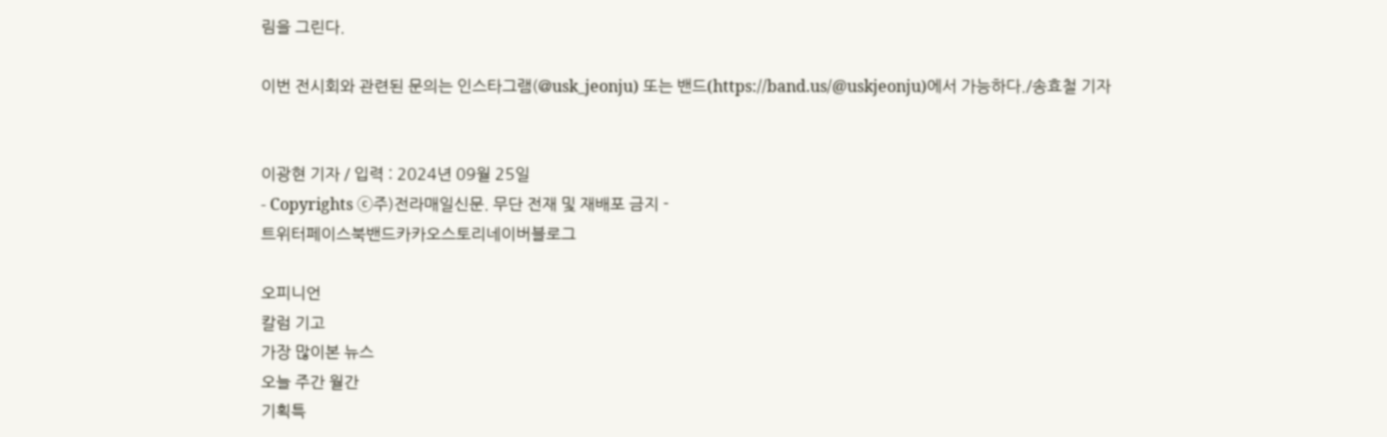림을 그린다.

이번 전시회와 관련된 문의는 인스타그램(@usk_jeonju) 또는 밴드(https://band.us/@uskjeonju)에서 가능하다./송효철 기자


이광현 기자 / 입력 : 2024년 09월 25일
- Copyrights ⓒ주)전라매일신문. 무단 전재 및 재배포 금지 -
트위터페이스북밴드카카오스토리네이버블로그

오피니언
칼럼 기고
가장 많이본 뉴스
오늘 주간 월간
기획특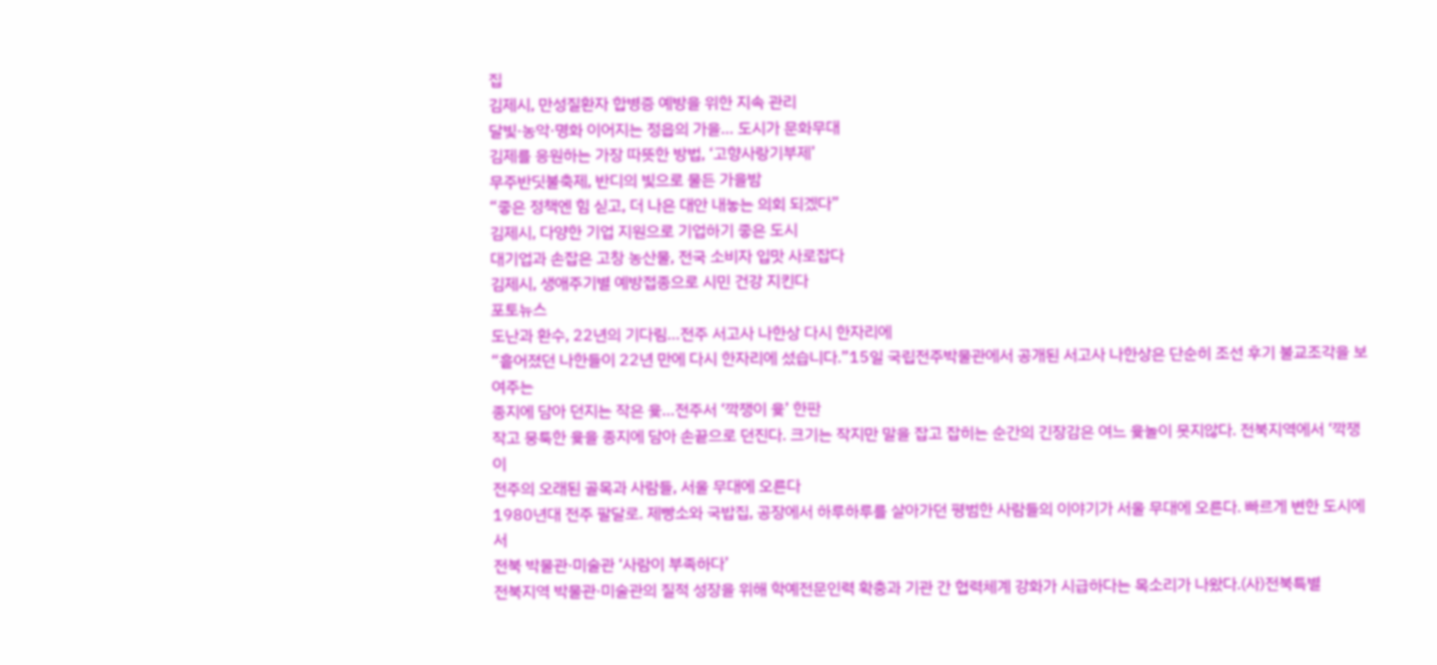집
김제시, 만성질환자 합병증 예방을 위한 지속 관리
달빛·농악·명화 이어지는 정읍의 가을… 도시가 문화무대
김제를 응원하는 가장 따뜻한 방법, ‘고향사랑기부제’
무주반딧불축제, 반디의 빛으로 물든 가을밤
“좋은 정책엔 힘 싣고, 더 나은 대안 내놓는 의회 되겠다”
김제시, 다양한 기업 지원으로 기업하기 좋은 도시
대기업과 손잡은 고창 농산물, 전국 소비자 입맛 사로잡다
김제시, 생애주기별 예방접종으로 시민 건강 지킨다
포토뉴스
도난과 환수, 22년의 기다림…전주 서고사 나한상 다시 한자리에
“흩어졌던 나한들이 22년 만에 다시 한자리에 섰습니다.”15일 국립전주박물관에서 공개된 서고사 나한상은 단순히 조선 후기 불교조각을 보여주는
종지에 담아 던지는 작은 윷…전주서 ‘깍쟁이 윷’ 한판
작고 뭉툭한 윷을 종지에 담아 손끝으로 던진다. 크기는 작지만 말을 잡고 잡히는 순간의 긴장감은 여느 윷놀이 못지않다. 전북지역에서 ‘깍쟁이
전주의 오래된 골목과 사람들, 서울 무대에 오른다
1980년대 전주 팔달로. 제빵소와 국밥집, 공장에서 하루하루를 살아가던 평범한 사람들의 이야기가 서울 무대에 오른다. 빠르게 변한 도시에서
전북 박물관·미술관 ‘사람이 부족하다’
전북지역 박물관·미술관의 질적 성장을 위해 학예전문인력 확충과 기관 간 협력체계 강화가 시급하다는 목소리가 나왔다.(사)전북특별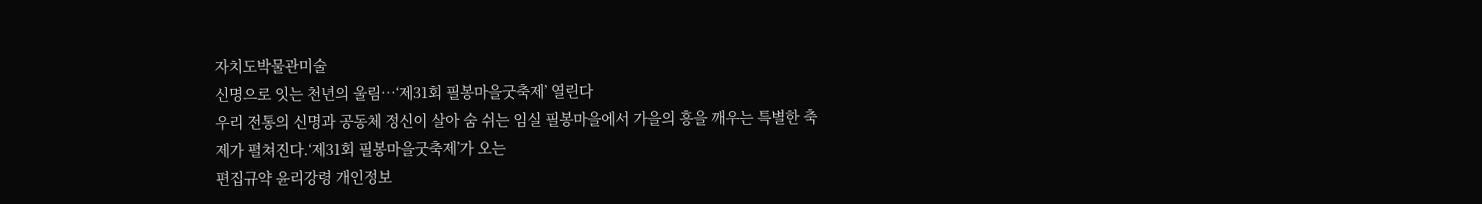자치도박물관미술
신명으로 잇는 천년의 울림…‘제31회 필봉마을굿축제’ 열린다
우리 전통의 신명과 공동체 정신이 살아 숨 쉬는 임실 필봉마을에서 가을의 흥을 깨우는 특별한 축제가 펼쳐진다.‘제31회 필봉마을굿축제’가 오는
편집규약 윤리강령 개인정보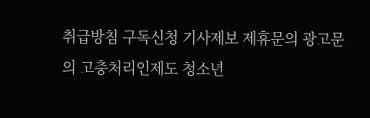취급방침 구독신청 기사제보 제휴문의 광고문의 고충처리인제도 청소년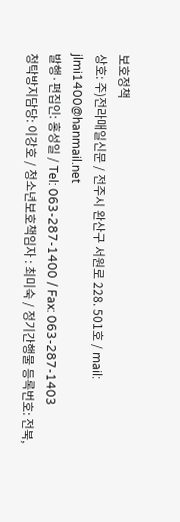보호정책
상호: 주)전라매일신문 / 전주시 완산구 서원로 228. 501호 / mail: jlmi1400@hanmail.net
발행·편집인: 홍성일 / Tel: 063-287-1400 / Fax: 063-287-1403
청탁방지담당: 이강호 / 청소년보호책임자 : 최미숙 / 정기간행물 등록번호: 전북,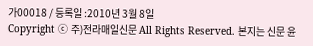가00018 / 등록일 :2010년 3월 8일
Copyright ⓒ 주)전라매일신문 All Rights Reserved. 본지는 신문 윤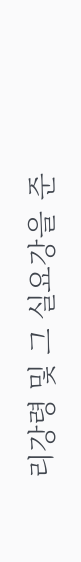리강령 및 그 실요강을 준